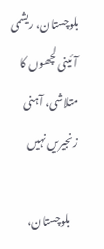بلوچستان، ریشمی آئینی لچھوں کا متلاشی، آہنی زنجیریں نہیں

   بلوچستان،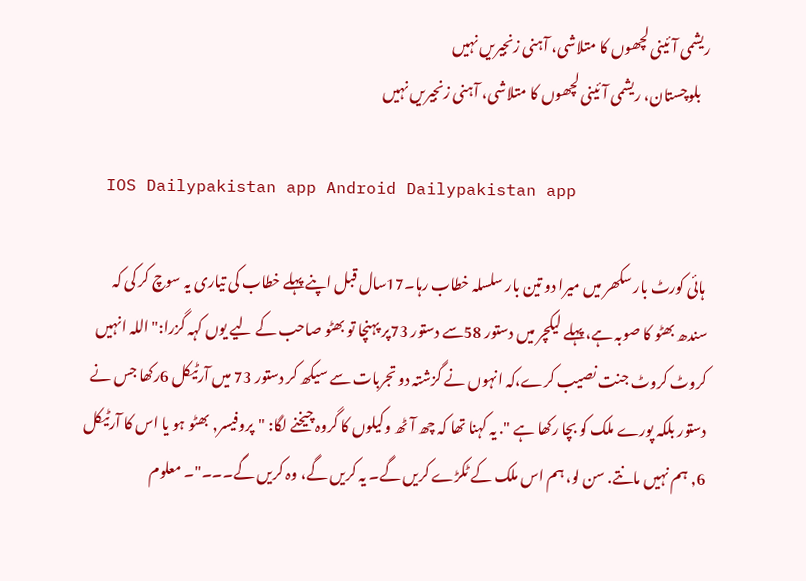ریشمی آئینی لچھوں کا متلاشی، آہنی زنجیریں نہیں
   بلوچستان، ریشمی آئینی لچھوں کا متلاشی، آہنی زنجیریں نہیں

  IOS Dailypakistan app Android Dailypakistan app

 ہائی کورٹ بار سکھر میں میرا دو تین بار سلسلہ خطاب رہا۔17سال قبل اپنے پہلے خطاب کی تیاری یہ سوچ کر کی کہ سندھ بھٹو کا صوبہ ہے، پہلے لیکچر میں دستور 58سے دستور 73پر پہنچا تو بھٹو صاحب کے لیے یوں کہہ گزرا:"اللہ انہیں کروٹ کروٹ جنت نصیب کرے،کہ انہوں نے گزشتہ دو تجربات سے سیکھ کر دستور 73 میں آرٹیکل 6رکھا جس نے دستور بلکہ پورے ملک کو بچا رکھا ہے ". یہ کہنا تھا کہ چھ آٹھ وکیلوں کا گروہ چیخنے لگا: "پروفیسر, بھٹو ہو یا اس کا آرٹیکل 6, ہم نہیں مانتے. سن لو، ہم اس ملک کے ٹکڑے کریں گے۔ یہ کریں گے، وہ کریں گے۔۔۔"۔ معلوم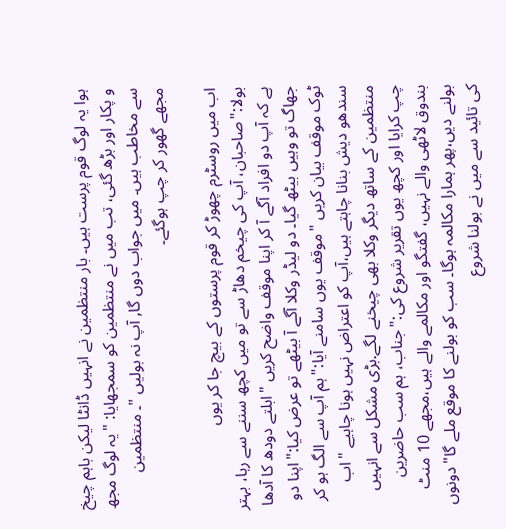ہوا یہ لوگ قوم پرست ہیں۔ بار منتظمین نے انہیں ڈانٹا لیکن باہم چیخ و پکار اور بڑھ گئی، تب میں نے منتظمین کو سمجھایا: "یہ لوگ مجھ سے مخاطب ہیں۔ میں جواب دوں گا, آپ نہ بولیں "۔ منتظمین مجھے گھور کر چپ ہوگئے۔

اب میں روسٹرم چھوڑ کر قوم پرستوں کے بیچ جا کر یوں بولا:"صاحبان، آپ کی چیخم دھاڑ سے تو میں کچھ سننے سے رہا، بہتر ہے کہ آپ دو افراد آگے آ کر اپنا موقف واضح کریں "ابلتے دودھ کا آدھا جھاگ تو وہیں بیٹھ گیا۔ دو لیڈر وکلا آگے آ بیٹھے تو عرض کیا:"اپنا دو ٹوک موقف بیان کریں "موقف یوں سامنے آیا:"ہم آپ سے الگ ہو کر سندھو دیش بنانا چاہتے ہیں،آپ کو اعتراض نہیں ہونا چاہیے "اب منتظمین کے ساتھ دیگر وکلا بھی چیخنے لگے.بڑی مشکل سے انہیں چپ کرایا اور کچھ یوں تقریر شروع کی:"جناب، ہم سب حاضرین بندوق لاٹھی والے نہیں، گفتگو اور مکالمے والے ہیں،مجھے 10 منٹ بولنے دیں،پھر ہمارا مکالمہ ہوگا۔ سب کو بولنے کا موقع ملے گا"دونوں کی تائید سے میں نے بولنا شروع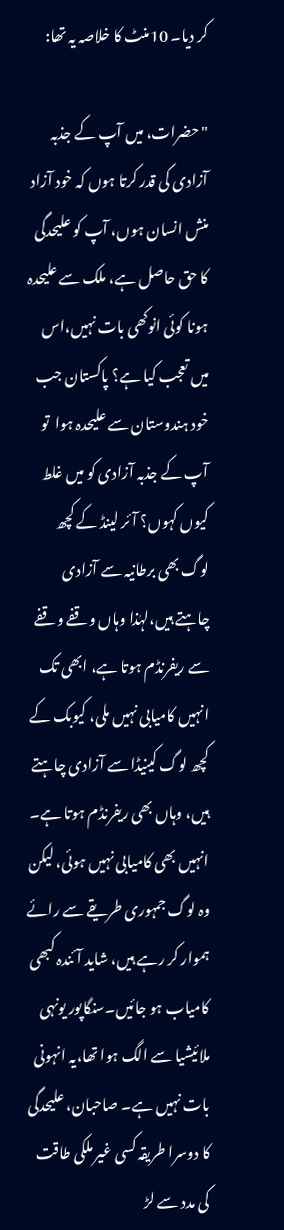کر دیا۔ 10منٹ کا خلاصہ یہ تھا:

"حضرات، میں آپ کے جذبہ آزادی کی قدر کرتا ہوں کہ خود آزاد منش انسان ہوں، آپ کو علیحدگی کا حق حاصل ہے، ملک سے علیحدہ ہونا کوئی انوکھی بات نہیں،اس میں تعجب کیا ہے؟ پاکستان جب خود ہندوستان سے علیحدہ ہوا  تو آپ کے جذبہ آزادی کو میں غلط کیوں کہوں؟ آئر لینڈ کے کچھ لوگ بھی برطانیہ سے آزادی چاہتے ہیں،لہٰذا وہاں وقفے وقفے سے ریفرنڈم ہوتا ہے، ابھی تک انہیں کامیابی نہیں ملی، کیوبک کے کچھ لوگ کینیڈا سے آزادی چاہتے ہیں، وہاں بھی ریفرنڈم ہوتا ہے۔ انہیں بھی کامیابی نہیں ہوئی، لیکن وہ لوگ جمہوری طریقے سے رائے ہموار کر رہے ہیں، شاید آئندہ کبھی کامیاب ہو جائیں۔سنگاپور یونہی ملائیشیا سے الگ ہوا تھا،یہ انہونی بات نہیں ہے۔ صاحبان، علیحدگی کا دوسرا طریقہ کسی غیر ملکی طاقت کی مدد سے لڑ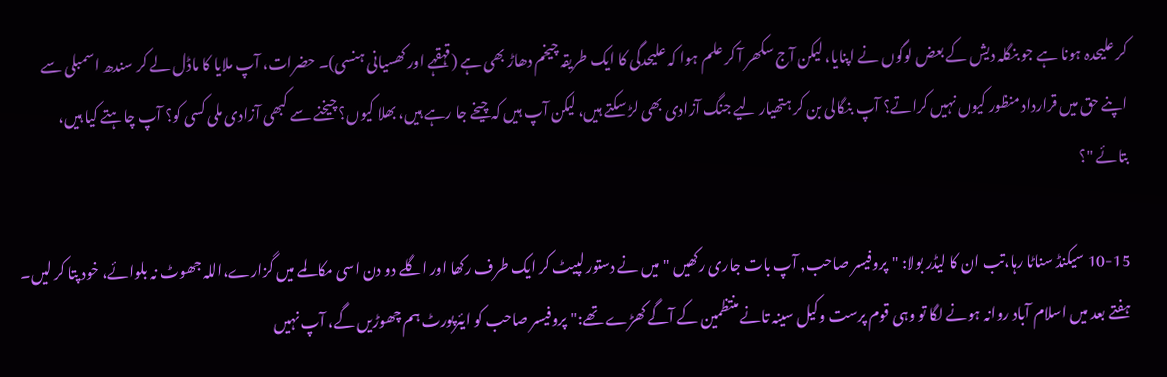کر علیحدہ ہونا ہے جو بنگلہ دیش کے بعض لوگوں نے اپنایا، لیکن آج سکھر آ کر علم ہوا کہ علیحدگی کا ایک طریقہ چیخم دھاڑ بھی ہے (قہقہے اور کھسیانی ہنسی)۔ حضرات، آپ ملایا کا ماڈل لے کر سندھ اسمبلی سے اپنے حق میں قرارداد منظور کیوں نہیں کراتے؟ آپ بنگالی بن کر ہتھیار لیے جنگ آزادی بھی لڑ سکتے ہیں، لیکن آپ ہیں کہ چیخے جا رہے ہیں، بھلا کیوں؟ چیخنے سے کبھی آزادی ملی کسی کو؟ آپ چاہتے کیا ہیں، بتائے "؟

10-15 سیکنڈ سناٹا رہا،تب ان کا لیڈر بولا: "پروفیسر صاحب, آپ بات جاری رکھیں "میں نے دستور لپیٹ کر ایک طرف رکھا اور اگلے دو دن اسی مکالمے میں گزارے،اللہ جھوٹ نہ بلوائے، خود پتا کر لیں۔ ہفتے بعد میں اسلام آباد روانہ ہونے لگا تو وہی قوم پرست وکیل سینہ تانے منتظمین کے آگے کھڑے تھے:"پروفیسر صاحب کو ایئرپورٹ ہم چھوڑیں گے، آپ نہیں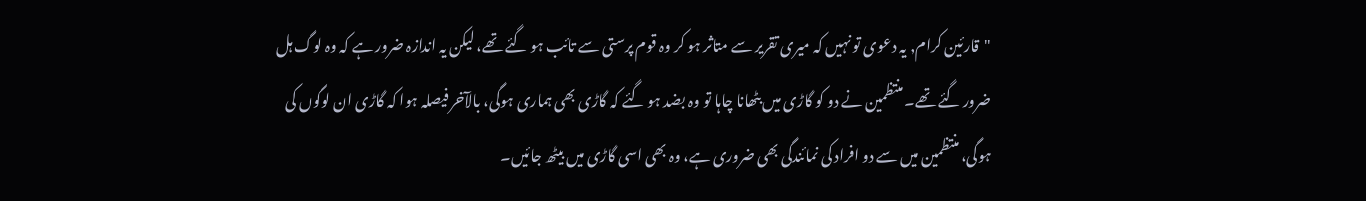"قارئین کرام, یہ دعوی تو نہیں کہ میری تقریر سے متاثر ہو کر وہ قوم پرستی سے تائب ہو گئے تھے، لیکن یہ اندازہ ضرور ہے کہ وہ لوگ ہل ضرور گئے تھے۔ منتظمین نے دو کو گاڑی میں بٹھانا چاہا تو وہ بضد ہو گئے کہ گاڑی بھی ہماری ہوگی، بالآخر فیصلہ ہوا کہ گاڑی ان لوگوں کی ہوگی، منتظمین میں سے دو افراد کی نمائندگی بھی ضروری ہے، وہ بھی اسی گاڑی میں بیٹھ جائیں۔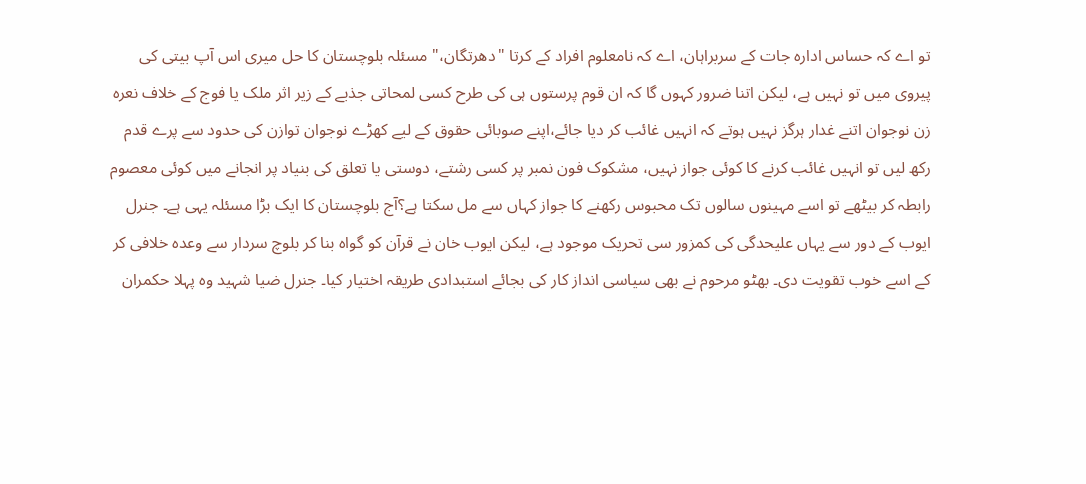تو اے کہ حساس ادارہ جات کے سربراہان، اے کہ نامعلوم افراد کے کرتا "دھرتگان،"مسئلہ بلوچستان کا حل میری اس آپ بیتی کی پیروی میں تو نہیں ہے، لیکن اتنا ضرور کہوں گا کہ ان قوم پرستوں ہی کی طرح کسی لمحاتی جذبے کے زیر اثر ملک یا فوج کے خلاف نعرہ زن نوجوان اتنے غدار ہرگز نہیں ہوتے کہ انہیں غائب کر دیا جائے،اپنے صوبائی حقوق کے لیے کھڑے نوجوان توازن کی حدود سے پرے قدم رکھ لیں تو انہیں غائب کرنے کا کوئی جواز نہیں، مشکوک فون نمبر پر کسی رشتے، دوستی یا تعلق کی بنیاد پر انجانے میں کوئی معصوم رابطہ کر بیٹھے تو اسے مہینوں سالوں تک محبوس رکھنے کا جواز کہاں سے مل سکتا ہے؟آج بلوچستان کا ایک بڑا مسئلہ یہی ہے۔ جنرل ایوب کے دور سے یہاں علیحدگی کی کمزور سی تحریک موجود ہے، لیکن ایوب خان نے قرآن کو گواہ بنا کر بلوچ سردار سے وعدہ خلافی کر کے اسے خوب تقویت دی۔ بھٹو مرحوم نے بھی سیاسی انداز کار کی بجائے استبدادی طریقہ اختیار کیا۔ جنرل ضیا شہید وہ پہلا حکمران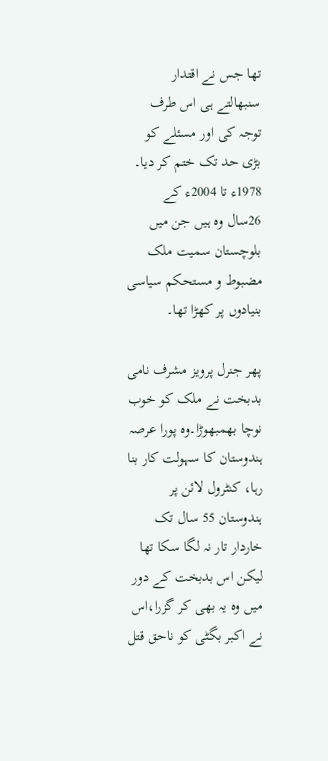تھا جس نے اقتدار سنبھالتے ہی اس طرف توجہ کی اور مسئلے کو بڑی حد تک ختم کر دیا۔ 1978ء تا 2004ء کے 26سال وہ ہیں جن میں بلوچستان سمیت ملک مضبوط و مستحکم سیاسی بنیادوں پر کھڑا تھا۔

پھر جنرل پرویز مشرف نامی بدبخت نے ملک کو خوب نوچا بھمبھوڑا۔وہ پورا عرصہ ہندوستان کا سہولت کار بنا رہا، کنٹرول لائن پر ہندوستان 55 سال تک خاردار تار نہ لگا سکا تھا لیکن اس بدبخت کے دور میں وہ یہ بھی کر گزرا،اس نے اکبر بگٹی کو ناحق قتل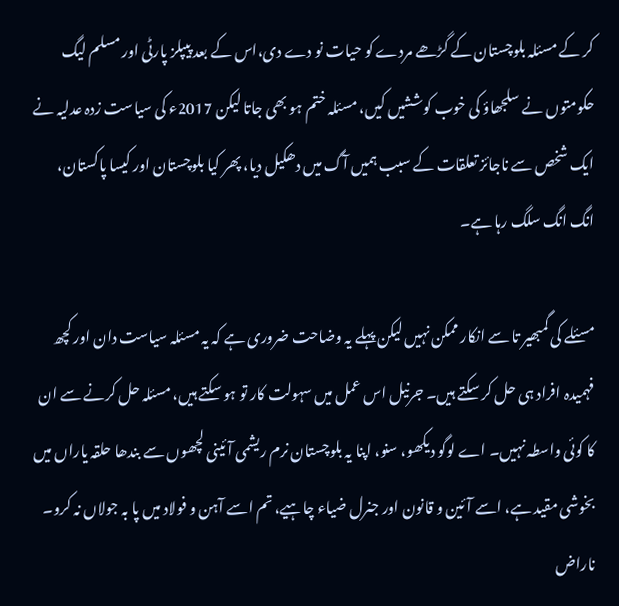کر کے مسئلہ بلوچستان کے گڑھے مردے کو حیات نو دے دی،اس کے بعد پیپلز پارٹی اور مسلم لیگ حکومتوں نے سلجھاؤ کی خوب کوششیں کیں، مسئلہ ختم ہو بھی جاتا لیکن 2017ء کی سیاست زدہ عدلیہ نے ایک شخص سے ناجائز تعلقات کے سبب ہمیں آگ میں دھکیل دیا، پھر کیا بلوچستان اور کیسا پاکستان، انگ انگ سلگ رہا ہے۔

مسئلے کی گمبھیر تا سے انکار ممکن نہیں لیکن پہلے یہ وضاحت ضروری ہے کہ یہ مسئلہ سیاست دان اور کچھ فہمیدہ افراد ہی حل کر سکتے ہیں۔ جرنیل اس عمل میں سہولت کار تو ہو سکتے ہیں، مسئلہ حل کرنے سے ان کا کوئی واسطہ نہیں۔ اے لوگو دیکھو، سنو، اپنا یہ بلوچستان نرم ریشمی آئینی لچھوں سے بندھا حلقہ یاراں میں بخوشی مقید ہے، اسے آئین و قانون اور جنرل ضیاء چاہیے، تم اسے آہن و فولاد میں پا بہ جولاں نہ کرو۔ ناراض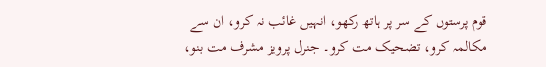قوم پرستوں کے سر پر ہاتھ رکھو، انہیں غائب نہ کرو، ان سے مکالمہ کرو، تضحیک مت کرو۔ جنرل پرویز مشرف مت بنو،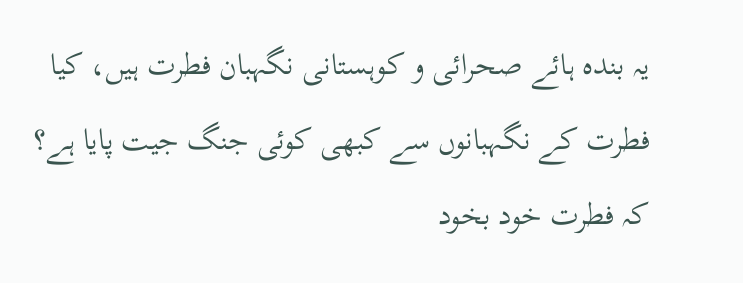یہ بندہ ہائے صحرائی و کوہستانی نگہبان فطرت ہیں، کیا فطرت کے نگہبانوں سے کبھی کوئی جنگ جیت پایا ہے؟ کہ فطرت خود بخود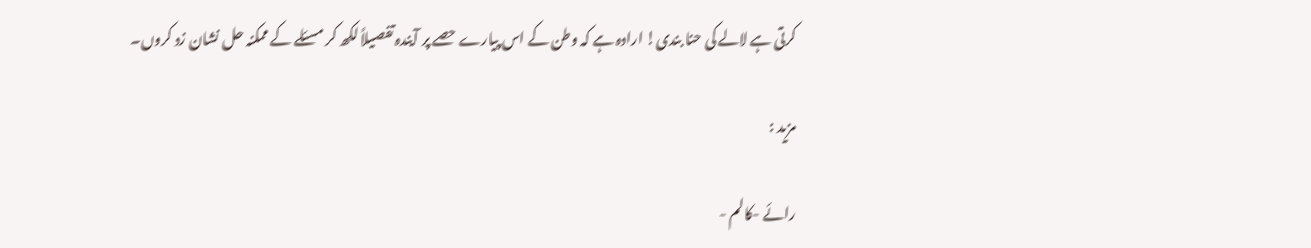کرتی ہے لالے کی حنا بندی! ارادہ ہے کہ وطن کے اس پیارے حصے پر آیندہ تفصیلاً لکھ کر مسئلے کے ممکنہ حل نشان زد کروں۔

مزید :

رائے -کالم -